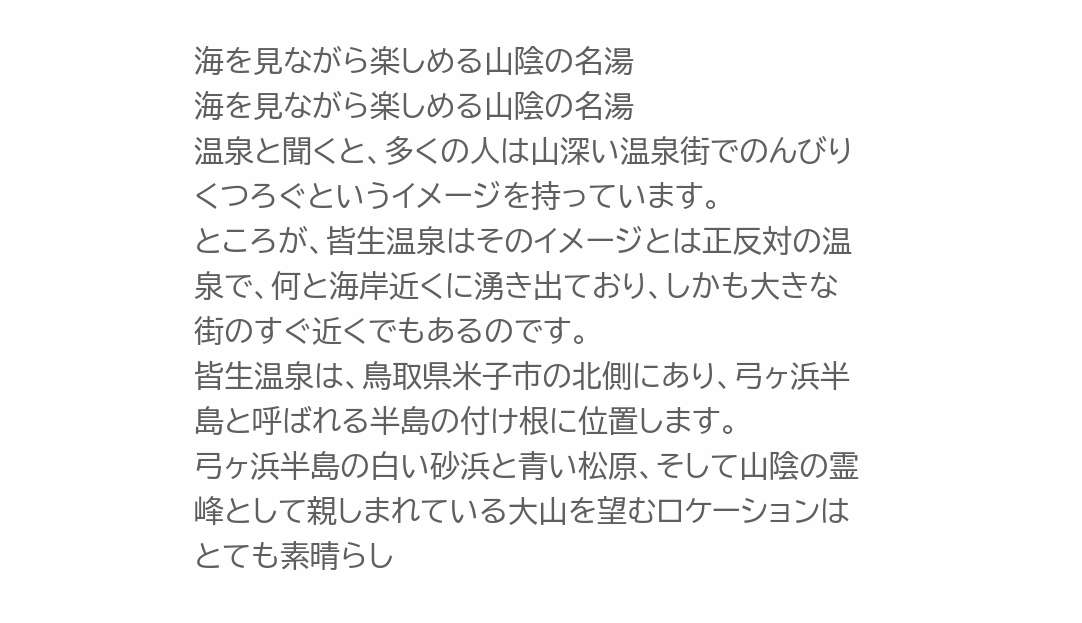海を見ながら楽しめる山陰の名湯
海を見ながら楽しめる山陰の名湯
温泉と聞くと、多くの人は山深い温泉街でのんびりくつろぐというイメージを持っています。
ところが、皆生温泉はそのイメージとは正反対の温泉で、何と海岸近くに湧き出ており、しかも大きな街のすぐ近くでもあるのです。
皆生温泉は、鳥取県米子市の北側にあり、弓ヶ浜半島と呼ばれる半島の付け根に位置します。
弓ヶ浜半島の白い砂浜と青い松原、そして山陰の霊峰として親しまれている大山を望むロケーションはとても素晴らし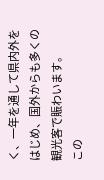く、一年を通して県内外をはじめ、国外からも多くの観光客で賑わいます。
この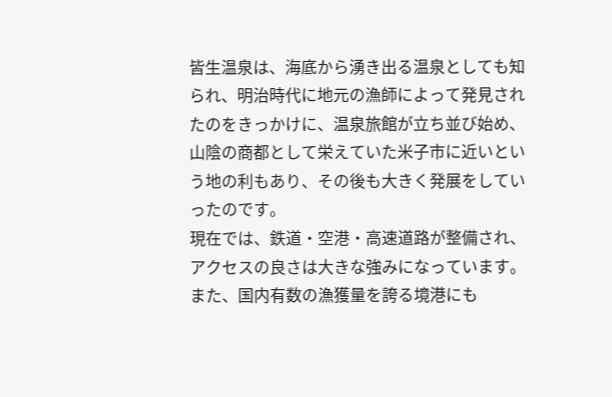皆生温泉は、海底から湧き出る温泉としても知られ、明治時代に地元の漁師によって発見されたのをきっかけに、温泉旅館が立ち並び始め、山陰の商都として栄えていた米子市に近いという地の利もあり、その後も大きく発展をしていったのです。
現在では、鉄道・空港・高速道路が整備され、アクセスの良さは大きな強みになっています。
また、国内有数の漁獲量を誇る境港にも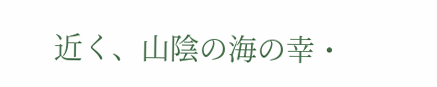近く、山陰の海の幸・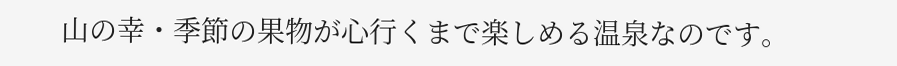山の幸・季節の果物が心行くまで楽しめる温泉なのです。